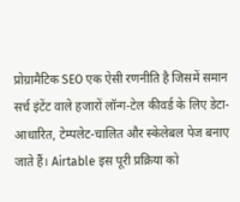प्रोग्रामैटिक SEO एक ऐसी रणनीति है जिसमें समान सर्च इंटेंट वाले हजारों लॉन्ग-टेल कीवर्ड के लिए डेटा-आधारित, टेम्पलेट-चालित और स्केलेबल पेज बनाए जाते हैं। Airtable इस पूरी प्रक्रिया को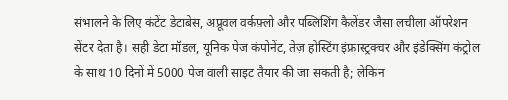संभालने के लिए कंटेंट डेटाबेस, अप्रूवल वर्कफ़्लो और पब्लिशिंग कैलेंडर जैसा लचीला ऑपरेशन सेंटर देता है। सही डेटा मॉडल, यूनिक पेज कंपोनेंट, तेज़ होस्टिंग इंफ्रास्ट्रक्चर और इंडेक्सिंग कंट्रोल के साथ 10 दिनों में 5000 पेज वाली साइट तैयार की जा सकती है; लेकिन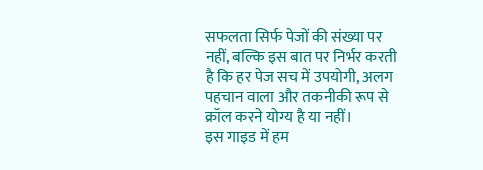सफलता सिर्फ पेजों की संख्या पर नहीं, बल्कि इस बात पर निर्भर करती है कि हर पेज सच में उपयोगी, अलग पहचान वाला और तकनीकी रूप से क्रॉल करने योग्य है या नहीं।
इस गाइड में हम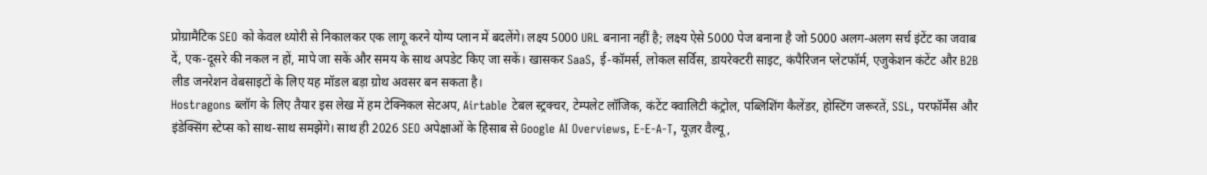प्रोग्रामैटिक SEO को केवल थ्योरी से निकालकर एक लागू करने योग्य प्लान में बदलेंगे। लक्ष्य 5000 URL बनाना नहीं है; लक्ष्य ऐसे 5000 पेज बनाना है जो 5000 अलग-अलग सर्च इंटेंट का जवाब दें, एक-दूसरे की नकल न हों, मापे जा सकें और समय के साथ अपडेट किए जा सकें। खासकर SaaS, ई-कॉमर्स, लोकल सर्विस, डायरेक्टरी साइट, कंपैरिजन प्लेटफॉर्म, एजुकेशन कंटेंट और B2B लीड जनरेशन वेबसाइटों के लिए यह मॉडल बड़ा ग्रोथ अवसर बन सकता है।
Hostragons ब्लॉग के लिए तैयार इस लेख में हम टेक्निकल सेटअप, Airtable टेबल स्ट्रक्चर, टेम्पलेट लॉजिक, कंटेंट क्वालिटी कंट्रोल, पब्लिशिंग कैलेंडर, होस्टिंग जरूरतें, SSL, परफॉर्मेंस और इंडेक्सिंग स्टेप्स को साथ-साथ समझेंगे। साथ ही 2026 SEO अपेक्षाओं के हिसाब से Google AI Overviews, E-E-A-T, यूज़र वैल्यू,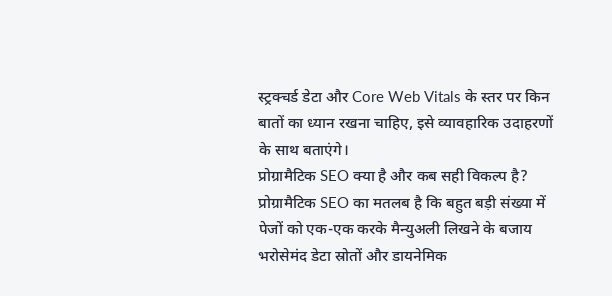स्ट्रक्चर्ड डेटा और Core Web Vitals के स्तर पर किन बातों का ध्यान रखना चाहिए, इसे व्यावहारिक उदाहरणों के साथ बताएंगे।
प्रोग्रामैटिक SEO क्या है और कब सही विकल्प है?
प्रोग्रामैटिक SEO का मतलब है कि बहुत बड़ी संख्या में पेजों को एक-एक करके मैन्युअली लिखने के बजाय भरोसेमंद डेटा स्रोतों और डायनेमिक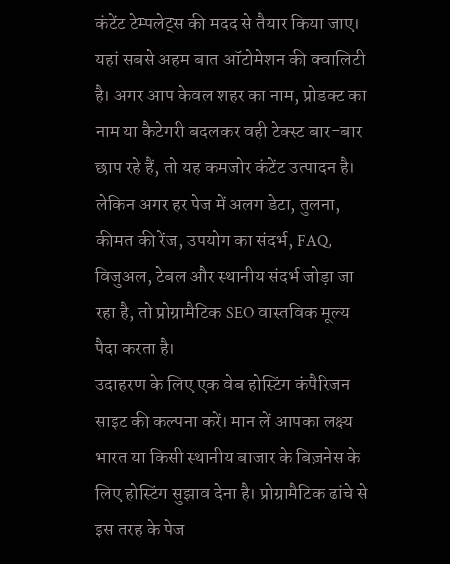कंटेंट टेम्पलेट्स की मदद से तैयार किया जाए। यहां सबसे अहम बात ऑटोमेशन की क्वालिटी है। अगर आप केवल शहर का नाम, प्रोडक्ट का नाम या कैटेगरी बदलकर वही टेक्स्ट बार-बार छाप रहे हैं, तो यह कमजोर कंटेंट उत्पादन है। लेकिन अगर हर पेज में अलग डेटा, तुलना, कीमत की रेंज, उपयोग का संदर्भ, FAQ, विजुअल, टेबल और स्थानीय संदर्भ जोड़ा जा रहा है, तो प्रोग्रामैटिक SEO वास्तविक मूल्य पैदा करता है।
उदाहरण के लिए एक वेब होस्टिंग कंपैरिजन साइट की कल्पना करें। मान लें आपका लक्ष्य भारत या किसी स्थानीय बाजार के बिज़नेस के लिए होस्टिंग सुझाव देना है। प्रोग्रामैटिक ढांचे से इस तरह के पेज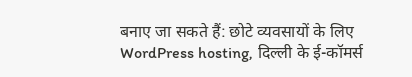बनाए जा सकते हैं: छोटे व्यवसायों के लिए WordPress hosting, दिल्ली के ई-कॉमर्स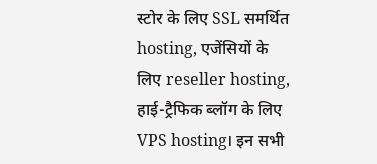स्टोर के लिए SSL समर्थित hosting, एजेंसियों के लिए reseller hosting, हाई-ट्रैफिक ब्लॉग के लिए VPS hosting। इन सभी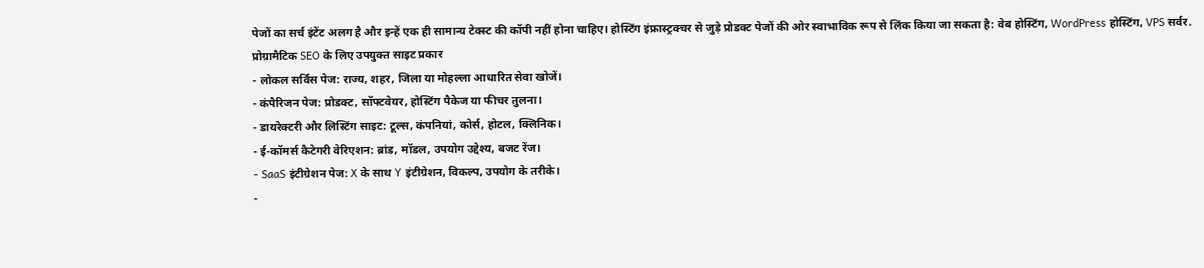पेजों का सर्च इंटेंट अलग है और इन्हें एक ही सामान्य टेक्स्ट की कॉपी नहीं होना चाहिए। होस्टिंग इंफ्रास्ट्रक्चर से जुड़े प्रोडक्ट पेजों की ओर स्वाभाविक रूप से लिंक किया जा सकता है: वेब होस्टिंग, WordPress होस्टिंग, VPS सर्वर.
प्रोग्रामैटिक SEO के लिए उपयुक्त साइट प्रकार
- लोकल सर्विस पेज: राज्य, शहर, जिला या मोहल्ला आधारित सेवा खोजें।
- कंपैरिजन पेज: प्रोडक्ट, सॉफ्टवेयर, होस्टिंग पैकेज या फीचर तुलना।
- डायरेक्टरी और लिस्टिंग साइट: टूल्स, कंपनियां, कोर्स, होटल, क्लिनिक।
- ई-कॉमर्स कैटेगरी वेरिएशन: ब्रांड, मॉडल, उपयोग उद्देश्य, बजट रेंज।
- SaaS इंटीग्रेशन पेज: X के साथ Y इंटीग्रेशन, विकल्प, उपयोग के तरीके।
-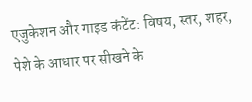एजुकेशन और गाइड कंटेंट: विषय, स्तर, शहर, पेशे के आधार पर सीखने के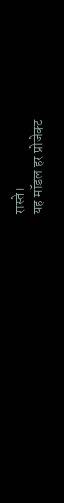रास्ते।
यह मॉडल हर प्रोजेक्ट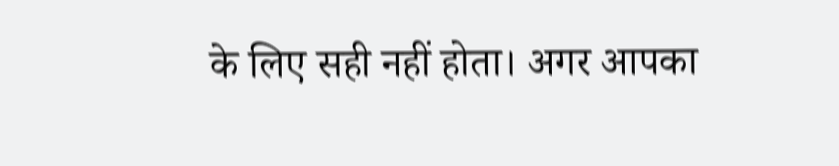के लिए सही नहीं होता। अगर आपका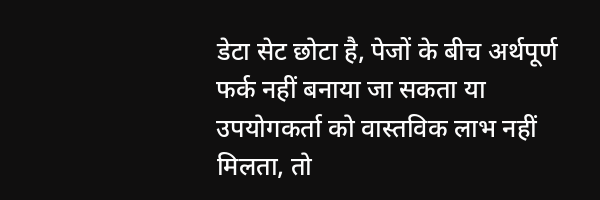डेटा सेट छोटा है, पेजों के बीच अर्थपूर्ण फर्क नहीं बनाया जा सकता या उपयोगकर्ता को वास्तविक लाभ नहीं मिलता, तो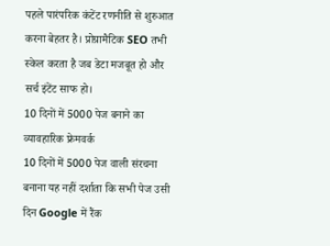पहले पारंपरिक कंटेंट रणनीति से शुरुआत करना बेहतर है। प्रोग्रामैटिक SEO तभी स्केल करता है जब डेटा मजबूत हो और सर्च इंटेंट साफ हो।
10 दिनों में 5000 पेज बनाने का व्यावहारिक फ्रेमवर्क
10 दिनों में 5000 पेज वाली संरचना बनाना यह नहीं दर्शाता कि सभी पेज उसी दिन Google में रैंक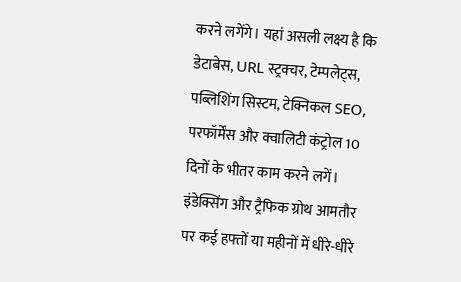करने लगेंगे। यहां असली लक्ष्य है कि डेटाबेस, URL स्ट्रक्चर, टेम्पलेट्स, पब्लिशिंग सिस्टम, टेक्निकल SEO, परफॉर्मेंस और क्वालिटी कंट्रोल 10 दिनों के भीतर काम करने लगें। इंडेक्सिंग और ट्रैफिक ग्रोथ आमतौर पर कई हफ्तों या महीनों में धीरे-धीरे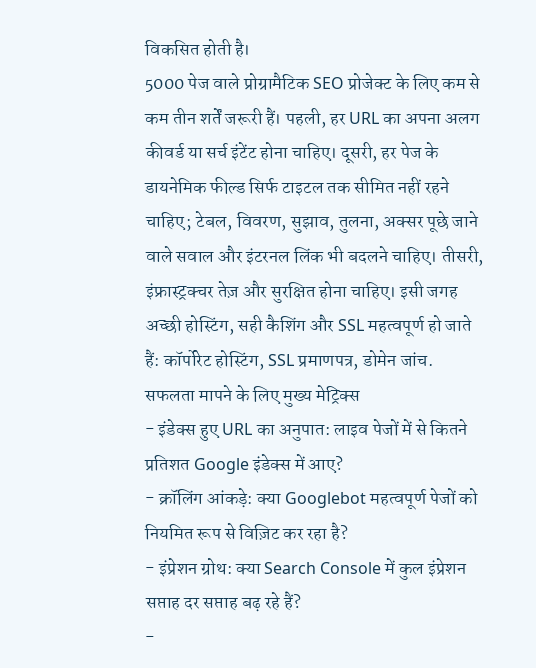विकसित होती है।
5000 पेज वाले प्रोग्रामैटिक SEO प्रोजेक्ट के लिए कम से कम तीन शर्तें जरूरी हैं। पहली, हर URL का अपना अलग कीवर्ड या सर्च इंटेंट होना चाहिए। दूसरी, हर पेज के डायनेमिक फील्ड सिर्फ टाइटल तक सीमित नहीं रहने चाहिए; टेबल, विवरण, सुझाव, तुलना, अक्सर पूछे जाने वाले सवाल और इंटरनल लिंक भी बदलने चाहिए। तीसरी, इंफ्रास्ट्रक्चर तेज़ और सुरक्षित होना चाहिए। इसी जगह अच्छी होस्टिंग, सही कैशिंग और SSL महत्वपूर्ण हो जाते हैं: कॉर्पोरेट होस्टिंग, SSL प्रमाणपत्र, डोमेन जांच.
सफलता मापने के लिए मुख्य मेट्रिक्स
- इंडेक्स हुए URL का अनुपात: लाइव पेजों में से कितने प्रतिशत Google इंडेक्स में आए?
- क्रॉलिंग आंकड़े: क्या Googlebot महत्वपूर्ण पेजों को नियमित रूप से विज़िट कर रहा है?
- इंप्रेशन ग्रोथ: क्या Search Console में कुल इंप्रेशन सप्ताह दर सप्ताह बढ़ रहे हैं?
-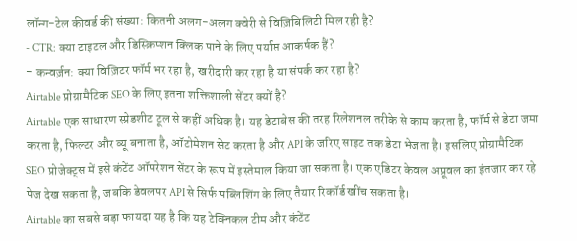लॉन्ग-टेल कीवर्ड की संख्या: कितनी अलग-अलग क्वेरी से विज़िबिलिटी मिल रही है?
- CTR: क्या टाइटल और डिस्क्रिप्शन क्लिक पाने के लिए पर्याप्त आकर्षक हैं?
- कन्वर्ज़न: क्या विज़िटर फॉर्म भर रहा है, खरीदारी कर रहा है या संपर्क कर रहा है?
Airtable प्रोग्रामैटिक SEO के लिए इतना शक्तिशाली सेंटर क्यों है?
Airtable एक साधारण स्प्रेडशीट टूल से कहीं अधिक है। यह डेटाबेस की तरह रिलेशनल तरीके से काम करता है, फॉर्म से डेटा जमा करता है, फिल्टर और व्यू बनाता है, ऑटोमेशन सेट करता है और API के जरिए साइट तक डेटा भेजता है। इसलिए प्रोग्रामैटिक SEO प्रोजेक्ट्स में इसे कंटेंट ऑपरेशन सेंटर के रूप में इस्तेमाल किया जा सकता है। एक एडिटर केवल अप्रूवल का इंतजार कर रहे पेज देख सकता है, जबकि डेवलपर API से सिर्फ पब्लिशिंग के लिए तैयार रिकॉर्ड खींच सकता है।
Airtable का सबसे बड़ा फायदा यह है कि यह टेक्निकल टीम और कंटेंट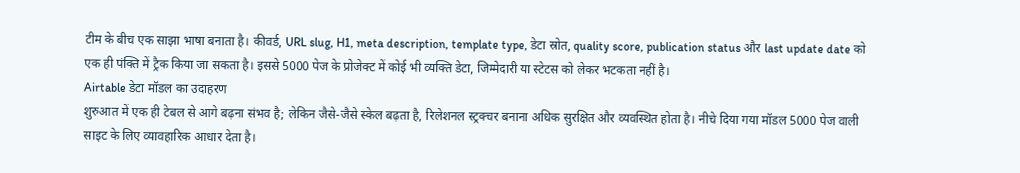टीम के बीच एक साझा भाषा बनाता है। कीवर्ड, URL slug, H1, meta description, template type, डेटा स्रोत, quality score, publication status और last update date को एक ही पंक्ति में ट्रैक किया जा सकता है। इससे 5000 पेज के प्रोजेक्ट में कोई भी व्यक्ति डेटा, जिम्मेदारी या स्टेटस को लेकर भटकता नहीं है।
Airtable डेटा मॉडल का उदाहरण
शुरुआत में एक ही टेबल से आगे बढ़ना संभव है; लेकिन जैसे-जैसे स्केल बढ़ता है, रिलेशनल स्ट्रक्चर बनाना अधिक सुरक्षित और व्यवस्थित होता है। नीचे दिया गया मॉडल 5000 पेज वाली साइट के लिए व्यावहारिक आधार देता है।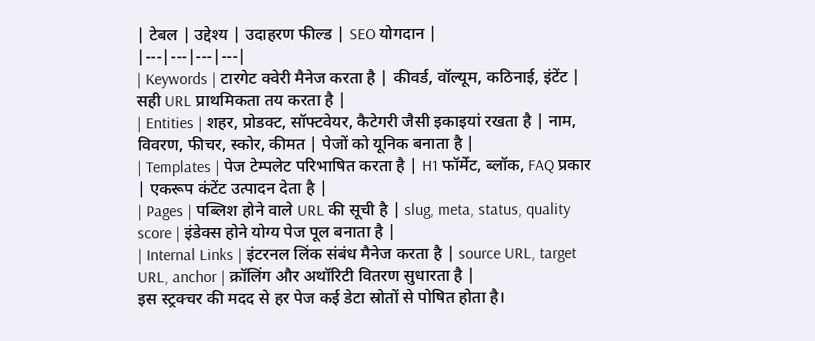| टेबल | उद्देश्य | उदाहरण फील्ड | SEO योगदान |
|---|---|---|---|
| Keywords | टारगेट क्वेरी मैनेज करता है | कीवर्ड, वॉल्यूम, कठिनाई, इंटेंट | सही URL प्राथमिकता तय करता है |
| Entities | शहर, प्रोडक्ट, सॉफ्टवेयर, कैटेगरी जैसी इकाइयां रखता है | नाम, विवरण, फीचर, स्कोर, कीमत | पेजों को यूनिक बनाता है |
| Templates | पेज टेम्पलेट परिभाषित करता है | H1 फॉर्मेट, ब्लॉक, FAQ प्रकार | एकरूप कंटेंट उत्पादन देता है |
| Pages | पब्लिश होने वाले URL की सूची है | slug, meta, status, quality score | इंडेक्स होने योग्य पेज पूल बनाता है |
| Internal Links | इंटरनल लिंक संबंध मैनेज करता है | source URL, target URL, anchor | क्रॉलिंग और अथॉरिटी वितरण सुधारता है |
इस स्ट्रक्चर की मदद से हर पेज कई डेटा स्रोतों से पोषित होता है।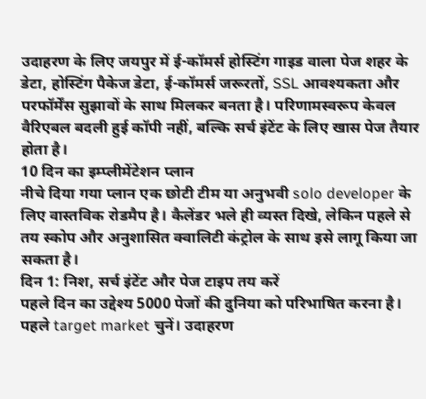उदाहरण के लिए जयपुर में ई-कॉमर्स होस्टिंग गाइड वाला पेज शहर के डेटा, होस्टिंग पैकेज डेटा, ई-कॉमर्स जरूरतों, SSL आवश्यकता और परफॉर्मेंस सुझावों के साथ मिलकर बनता है। परिणामस्वरूप केवल वैरिएबल बदली हुई कॉपी नहीं, बल्कि सर्च इंटेंट के लिए खास पेज तैयार होता है।
10 दिन का इम्प्लीमेंटेशन प्लान
नीचे दिया गया प्लान एक छोटी टीम या अनुभवी solo developer के लिए वास्तविक रोडमैप है। कैलेंडर भले ही व्यस्त दिखे, लेकिन पहले से तय स्कोप और अनुशासित क्वालिटी कंट्रोल के साथ इसे लागू किया जा सकता है।
दिन 1: निश, सर्च इंटेंट और पेज टाइप तय करें
पहले दिन का उद्देश्य 5000 पेजों की दुनिया को परिभाषित करना है। पहले target market चुनें। उदाहरण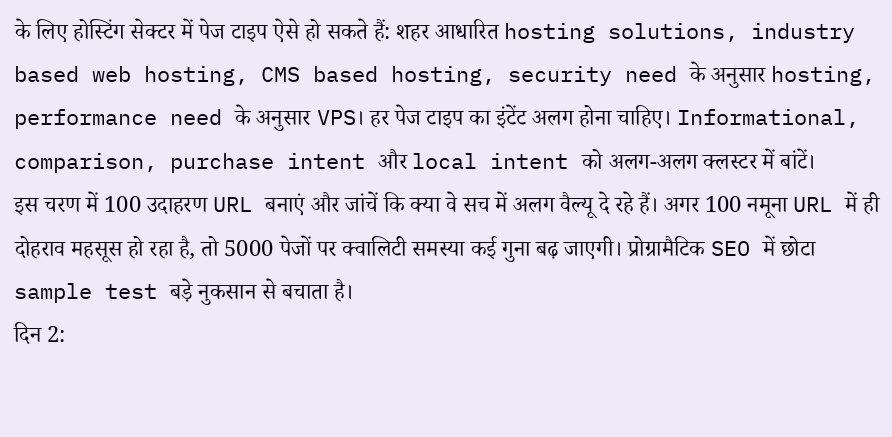के लिए होस्टिंग सेक्टर में पेज टाइप ऐसे हो सकते हैं: शहर आधारित hosting solutions, industry based web hosting, CMS based hosting, security need के अनुसार hosting, performance need के अनुसार VPS। हर पेज टाइप का इंटेंट अलग होना चाहिए। Informational, comparison, purchase intent और local intent को अलग-अलग क्लस्टर में बांटें।
इस चरण में 100 उदाहरण URL बनाएं और जांचें कि क्या वे सच में अलग वैल्यू दे रहे हैं। अगर 100 नमूना URL में ही दोहराव महसूस हो रहा है, तो 5000 पेजों पर क्वालिटी समस्या कई गुना बढ़ जाएगी। प्रोग्रामैटिक SEO में छोटा sample test बड़े नुकसान से बचाता है।
दिन 2: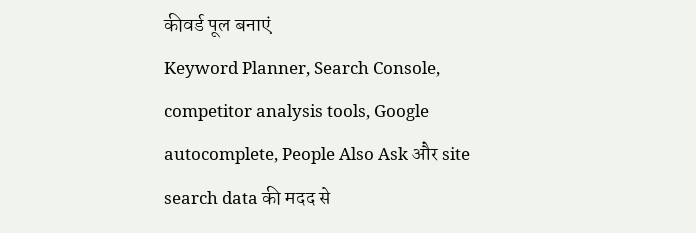कीवर्ड पूल बनाएं
Keyword Planner, Search Console, competitor analysis tools, Google autocomplete, People Also Ask और site search data की मदद से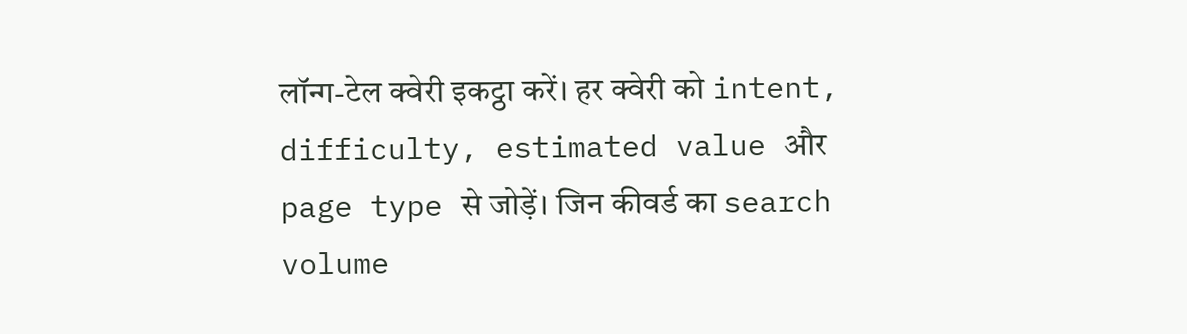लॉन्ग-टेल क्वेरी इकट्ठा करें। हर क्वेरी को intent, difficulty, estimated value और page type से जोड़ें। जिन कीवर्ड का search volume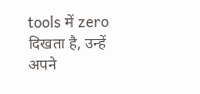tools में zero दिखता है, उन्हें अपने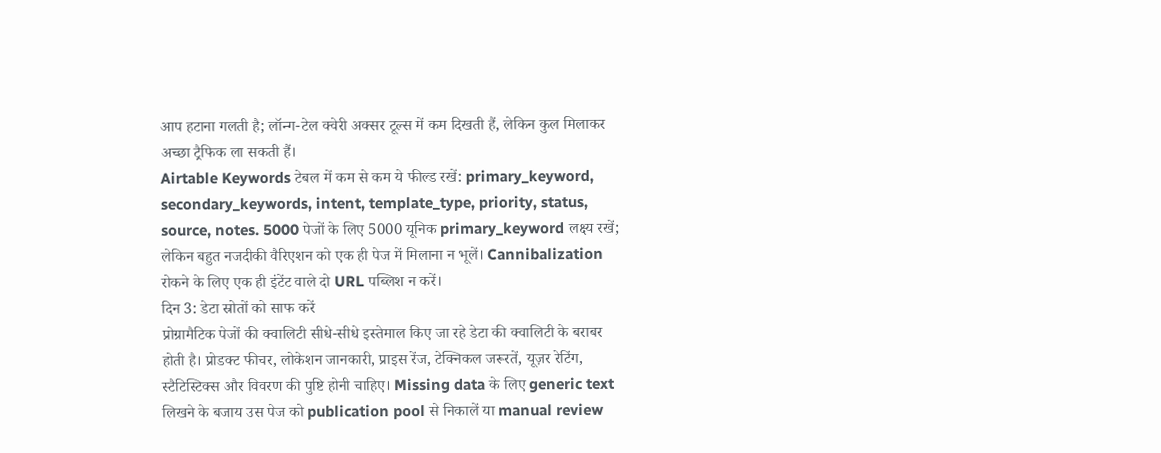आप हटाना गलती है; लॉन्ग-टेल क्वेरी अक्सर टूल्स में कम दिखती हैं, लेकिन कुल मिलाकर अच्छा ट्रैफिक ला सकती हैं।
Airtable Keywords टेबल में कम से कम ये फील्ड रखें: primary_keyword, secondary_keywords, intent, template_type, priority, status, source, notes. 5000 पेजों के लिए 5000 यूनिक primary_keyword लक्ष्य रखें; लेकिन बहुत नजदीकी वैरिएशन को एक ही पेज में मिलाना न भूलें। Cannibalization रोकने के लिए एक ही इंटेंट वाले दो URL पब्लिश न करें।
दिन 3: डेटा स्रोतों को साफ करें
प्रोग्रामैटिक पेजों की क्वालिटी सीधे-सीधे इस्तेमाल किए जा रहे डेटा की क्वालिटी के बराबर होती है। प्रोडक्ट फीचर, लोकेशन जानकारी, प्राइस रेंज, टेक्निकल जरूरतें, यूज़र रेटिंग, स्टैटिस्टिक्स और विवरण की पुष्टि होनी चाहिए। Missing data के लिए generic text लिखने के बजाय उस पेज को publication pool से निकालें या manual review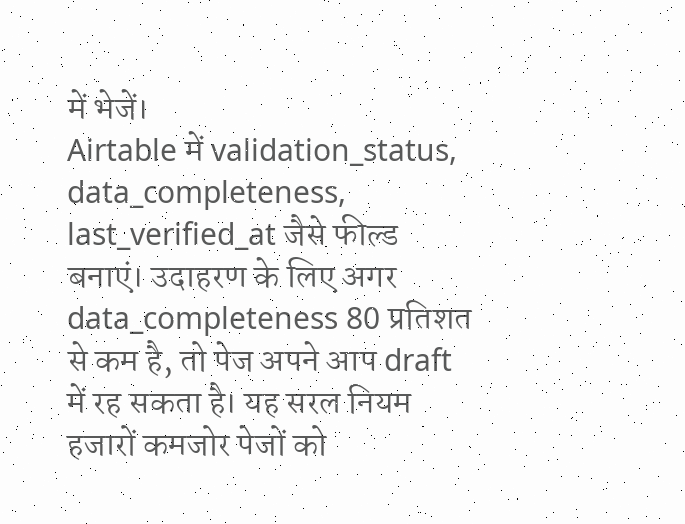में भेजें।
Airtable में validation_status, data_completeness, last_verified_at जैसे फील्ड बनाएं। उदाहरण के लिए अगर data_completeness 80 प्रतिशत से कम है, तो पेज अपने आप draft में रह सकता है। यह सरल नियम हजारों कमजोर पेजों को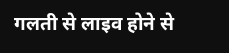गलती से लाइव होने से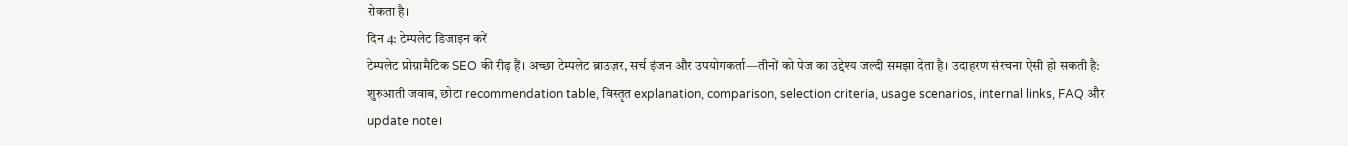रोकता है।
दिन 4: टेम्पलेट डिजाइन करें
टेम्पलेट प्रोग्रामैटिक SEO की रीढ़ हैं। अच्छा टेम्पलेट ब्राउज़र, सर्च इंजन और उपयोगकर्ता—तीनों को पेज का उद्देश्य जल्दी समझा देता है। उदाहरण संरचना ऐसी हो सकती है: शुरुआती जवाब, छोटा recommendation table, विस्तृत explanation, comparison, selection criteria, usage scenarios, internal links, FAQ और update note।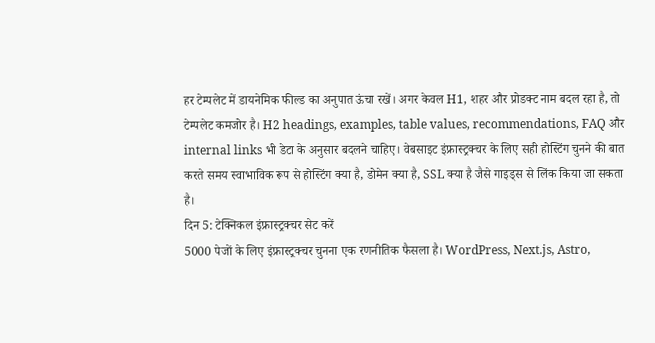हर टेम्पलेट में डायनेमिक फील्ड का अनुपात ऊंचा रखें। अगर केवल H1, शहर और प्रोडक्ट नाम बदल रहा है, तो टेम्पलेट कमजोर है। H2 headings, examples, table values, recommendations, FAQ और internal links भी डेटा के अनुसार बदलने चाहिए। वेबसाइट इंफ्रास्ट्रक्चर के लिए सही होस्टिंग चुनने की बात करते समय स्वाभाविक रूप से होस्टिंग क्या है, डोमेन क्या है, SSL क्या है जैसे गाइड्स से लिंक किया जा सकता है।
दिन 5: टेक्निकल इंफ्रास्ट्रक्चर सेट करें
5000 पेजों के लिए इंफ्रास्ट्रक्चर चुनना एक रणनीतिक फैसला है। WordPress, Next.js, Astro,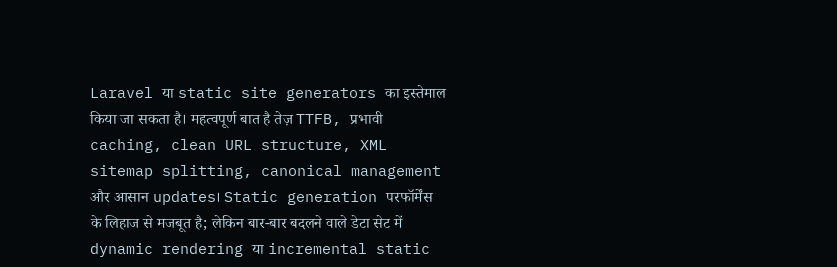Laravel या static site generators का इस्तेमाल किया जा सकता है। महत्वपूर्ण बात है तेज़ TTFB, प्रभावी caching, clean URL structure, XML sitemap splitting, canonical management और आसान updates। Static generation परफॉर्मेंस के लिहाज से मजबूत है; लेकिन बार-बार बदलने वाले डेटा सेट में dynamic rendering या incremental static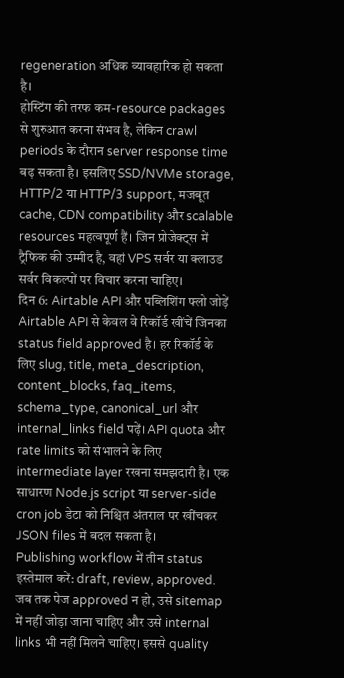regeneration अधिक व्यावहारिक हो सकता है।
होस्टिंग की तरफ कम-resource packages से शुरुआत करना संभव है, लेकिन crawl periods के दौरान server response time बढ़ सकता है। इसलिए SSD/NVMe storage, HTTP/2 या HTTP/3 support, मजबूत cache, CDN compatibility और scalable resources महत्वपूर्ण हैं। जिन प्रोजेक्ट्स में ट्रैफिक की उम्मीद है, वहां VPS सर्वर या क्लाउड सर्वर विकल्पों पर विचार करना चाहिए।
दिन 6: Airtable API और पब्लिशिंग फ्लो जोड़ें
Airtable API से केवल वे रिकॉर्ड खींचें जिनका status field approved है। हर रिकॉर्ड के लिए slug, title, meta_description, content_blocks, faq_items, schema_type, canonical_url और internal_links field पढ़ें। API quota और rate limits को संभालने के लिए intermediate layer रखना समझदारी है। एक साधारण Node.js script या server-side cron job डेटा को निश्चित अंतराल पर खींचकर JSON files में बदल सकता है।
Publishing workflow में तीन status इस्तेमाल करें: draft, review, approved. जब तक पेज approved न हो, उसे sitemap में नहीं जोड़ा जाना चाहिए और उसे internal links भी नहीं मिलने चाहिए। इससे quality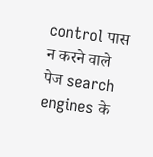control पास न करने वाले पेज search engines के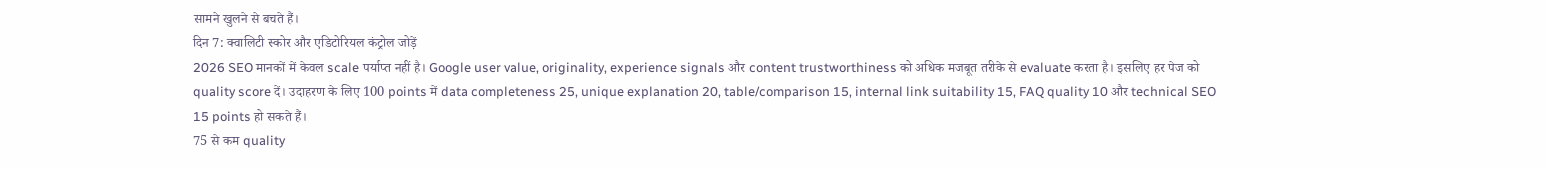सामने खुलने से बचते हैं।
दिन 7: क्वालिटी स्कोर और एडिटोरियल कंट्रोल जोड़ें
2026 SEO मानकों में केवल scale पर्याप्त नहीं है। Google user value, originality, experience signals और content trustworthiness को अधिक मजबूत तरीके से evaluate करता है। इसलिए हर पेज को quality score दें। उदाहरण के लिए 100 points में data completeness 25, unique explanation 20, table/comparison 15, internal link suitability 15, FAQ quality 10 और technical SEO 15 points हो सकते हैं।
75 से कम quality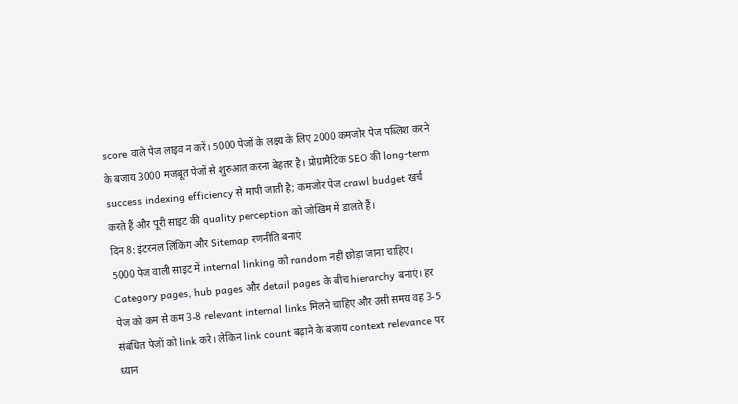score वाले पेज लाइव न करें। 5000 पेजों के लक्ष्य के लिए 2000 कमजोर पेज पब्लिश करने के बजाय 3000 मजबूत पेजों से शुरुआत करना बेहतर है। प्रोग्रामैटिक SEO की long-term success indexing efficiency से मापी जाती है; कमजोर पेज crawl budget खर्च करते हैं और पूरी साइट की quality perception को जोखिम में डालते हैं।
दिन 8: इंटरनल लिंकिंग और Sitemap रणनीति बनाएं
5000 पेज वाली साइट में internal linking को random नहीं छोड़ा जाना चाहिए। Category pages, hub pages और detail pages के बीच hierarchy बनाएं। हर पेज को कम से कम 3-8 relevant internal links मिलने चाहिए और उसी समय वह 3-5 संबंधित पेजों को link करे। लेकिन link count बढ़ाने के बजाय context relevance पर ध्यान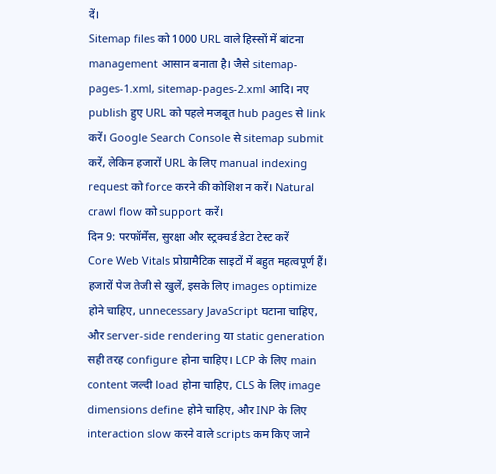दें।
Sitemap files को 1000 URL वाले हिस्सों में बांटना management आसान बनाता है। जैसे sitemap-pages-1.xml, sitemap-pages-2.xml आदि। नए publish हुए URL को पहले मजबूत hub pages से link करें। Google Search Console से sitemap submit करें, लेकिन हजारों URL के लिए manual indexing request को force करने की कोशिश न करें। Natural crawl flow को support करें।
दिन 9: परफॉर्मेंस, सुरक्षा और स्ट्रक्चर्ड डेटा टेस्ट करें
Core Web Vitals प्रोग्रामैटिक साइटों में बहुत महत्वपूर्ण हैं। हजारों पेज तेजी से खुलें, इसके लिए images optimize होने चाहिए, unnecessary JavaScript घटाना चाहिए, और server-side rendering या static generation सही तरह configure होना चाहिए। LCP के लिए main content जल्दी load होना चाहिए, CLS के लिए image dimensions define होने चाहिए, और INP के लिए interaction slow करने वाले scripts कम किए जाने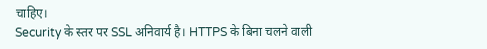चाहिए।
Security के स्तर पर SSL अनिवार्य है। HTTPS के बिना चलने वाली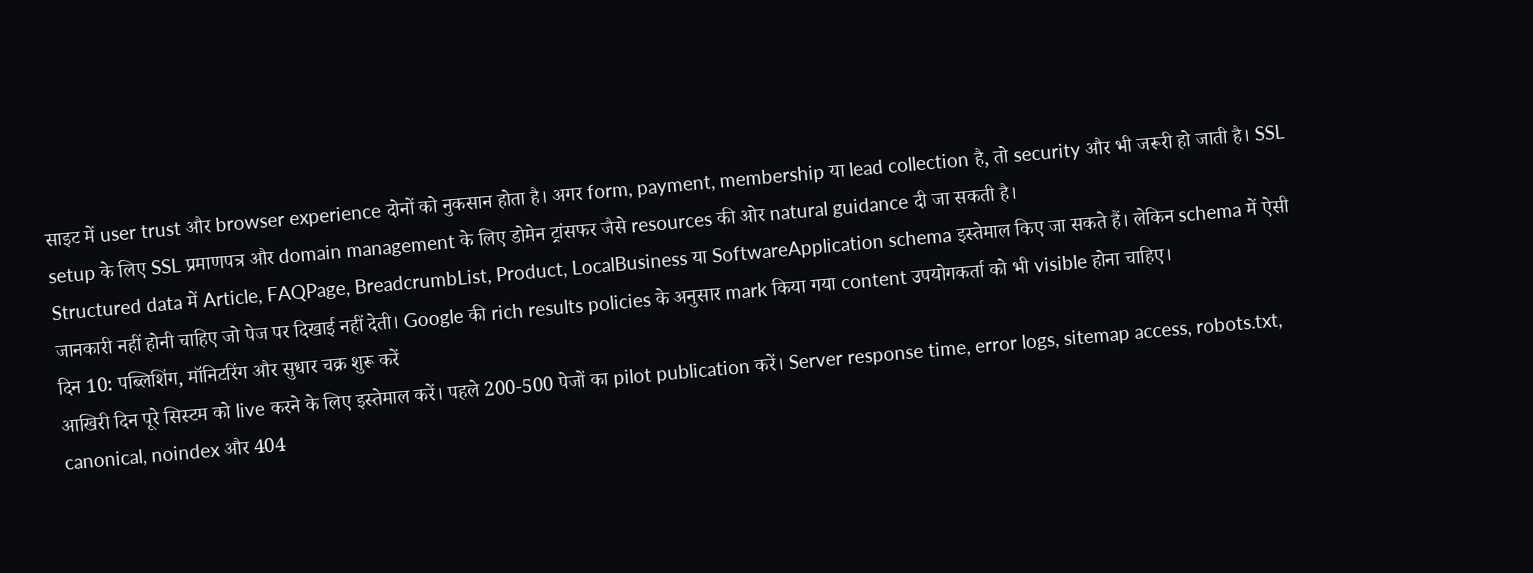साइट में user trust और browser experience दोनों को नुकसान होता है। अगर form, payment, membership या lead collection है, तो security और भी जरूरी हो जाती है। SSL setup के लिए SSL प्रमाणपत्र और domain management के लिए डोमेन ट्रांसफर जैसे resources की ओर natural guidance दी जा सकती है।
Structured data में Article, FAQPage, BreadcrumbList, Product, LocalBusiness या SoftwareApplication schema इस्तेमाल किए जा सकते हैं। लेकिन schema में ऐसी जानकारी नहीं होनी चाहिए जो पेज पर दिखाई नहीं देती। Google की rich results policies के अनुसार mark किया गया content उपयोगकर्ता को भी visible होना चाहिए।
दिन 10: पब्लिशिंग, मॉनिटरिंग और सुधार चक्र शुरू करें
आखिरी दिन पूरे सिस्टम को live करने के लिए इस्तेमाल करें। पहले 200-500 पेजों का pilot publication करें। Server response time, error logs, sitemap access, robots.txt, canonical, noindex और 404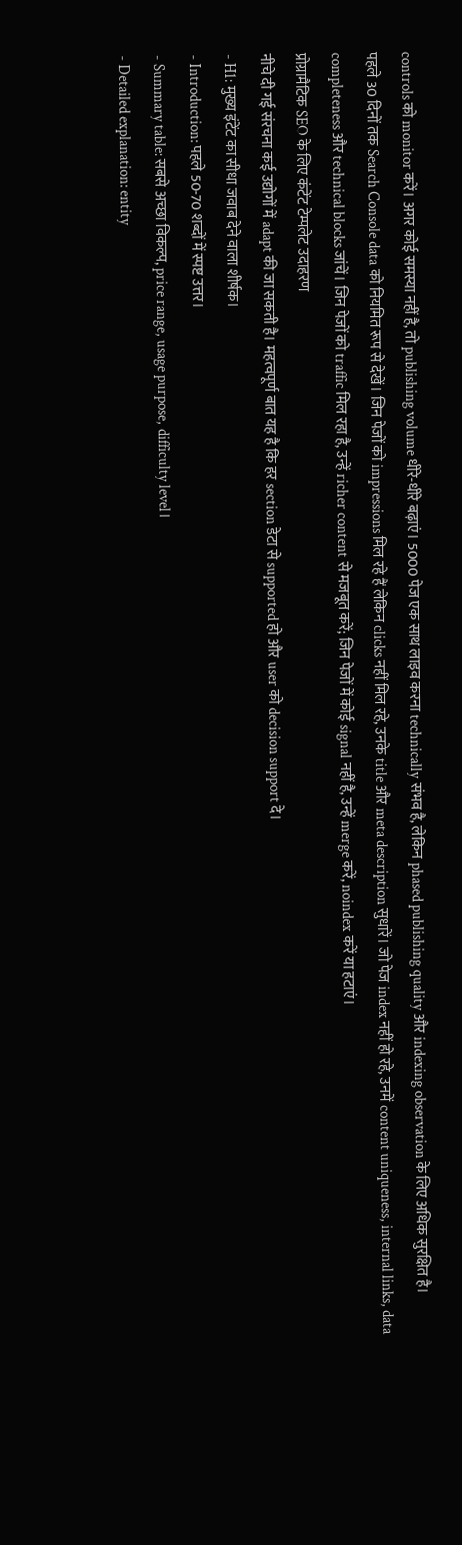controls को monitor करें। अगर कोई समस्या नहीं है, तो publishing volume धीरे-धीरे बढ़ाएं। 5000 पेज एक साथ लाइव करना technically संभव है, लेकिन phased publishing quality और indexing observation के लिए अधिक सुरक्षित है।
पहले 30 दिनों तक Search Console data को नियमित रूप से देखें। जिन पेजों को impressions मिल रहे हैं लेकिन clicks नहीं मिल रहे, उनके title और meta description सुधारें। जो पेज index नहीं हो रहे, उनमें content uniqueness, internal links, data completeness और technical blocks जांचें। जिन पेजों को traffic मिल रहा है, उन्हें richer content से मजबूत करें; जिन पेजों में कोई signal नहीं है, उन्हें merge करें, noindex करें या हटाएं।
प्रोग्रामैटिक SEO के लिए कंटेंट टेम्पलेट उदाहरण
नीचे दी गई संरचना कई उद्योगों में adapt की जा सकती है। महत्वपूर्ण बात यह है कि हर section डेटा से supported हो और user को decision support दे।
- H1: मुख्य इंटेंट का सीधा जवाब देने वाला शीर्षक।
- Introduction: पहले 50-70 शब्दों में स्पष्ट उत्तर।
- Summary table: सबसे अच्छा विकल्प, price range, usage purpose, difficulty level।
- Detailed explanation: entity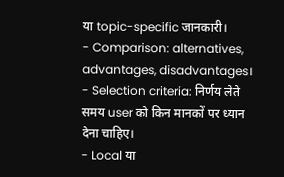या topic-specific जानकारी।
- Comparison: alternatives, advantages, disadvantages।
- Selection criteria: निर्णय लेते समय user को किन मानकों पर ध्यान देना चाहिए।
- Local या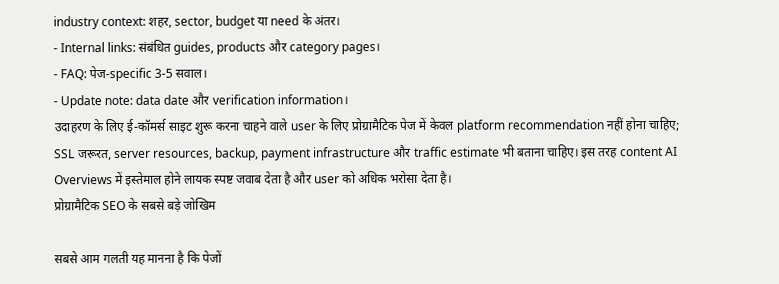industry context: शहर, sector, budget या need के अंतर।
- Internal links: संबंधित guides, products और category pages।
- FAQ: पेज-specific 3-5 सवाल।
- Update note: data date और verification information।
उदाहरण के लिए ई-कॉमर्स साइट शुरू करना चाहने वाले user के लिए प्रोग्रामैटिक पेज में केवल platform recommendation नहीं होना चाहिए; SSL जरूरत, server resources, backup, payment infrastructure और traffic estimate भी बताना चाहिए। इस तरह content AI Overviews में इस्तेमाल होने लायक स्पष्ट जवाब देता है और user को अधिक भरोसा देता है।
प्रोग्रामैटिक SEO के सबसे बड़े जोखिम

सबसे आम गलती यह मानना है कि पेजों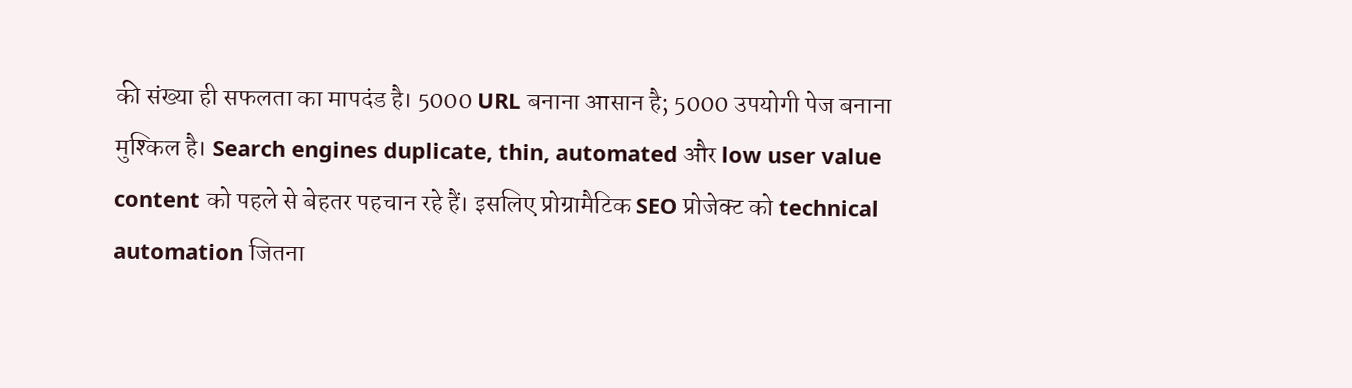की संख्या ही सफलता का मापदंड है। 5000 URL बनाना आसान है; 5000 उपयोगी पेज बनाना मुश्किल है। Search engines duplicate, thin, automated और low user value content को पहले से बेहतर पहचान रहे हैं। इसलिए प्रोग्रामैटिक SEO प्रोजेक्ट को technical automation जितना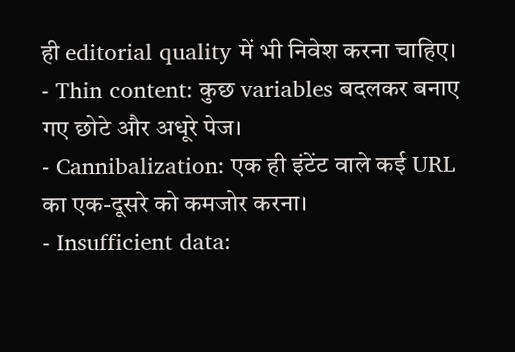ही editorial quality में भी निवेश करना चाहिए।
- Thin content: कुछ variables बदलकर बनाए गए छोटे और अधूरे पेज।
- Cannibalization: एक ही इंटेंट वाले कई URL का एक-दूसरे को कमजोर करना।
- Insufficient data: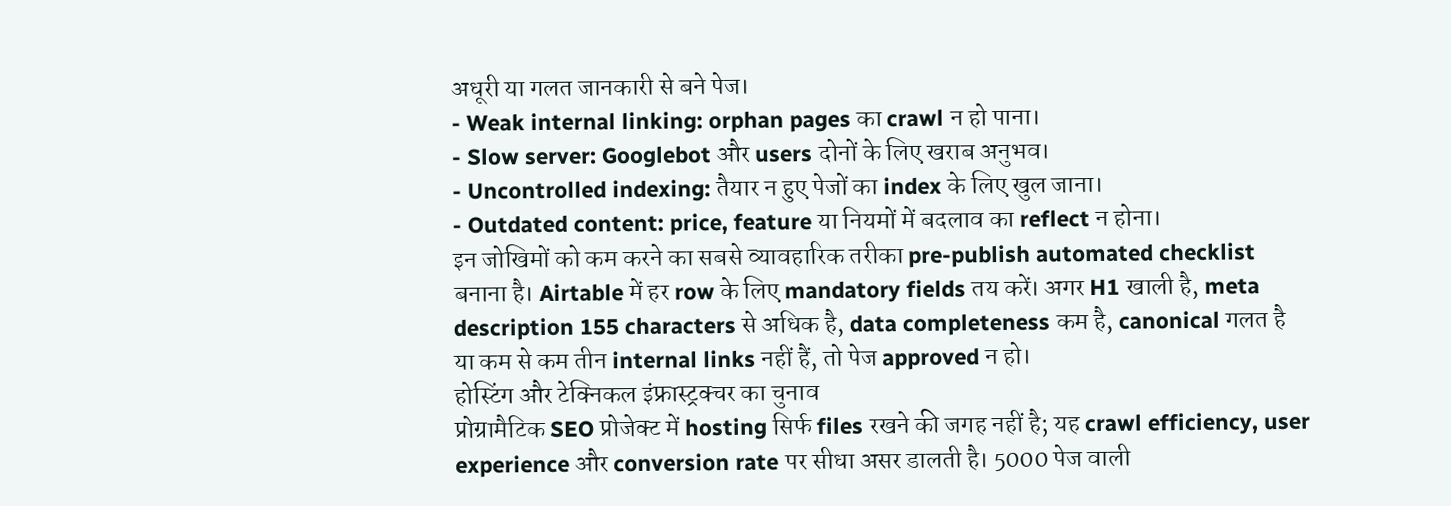अधूरी या गलत जानकारी से बने पेज।
- Weak internal linking: orphan pages का crawl न हो पाना।
- Slow server: Googlebot और users दोनों के लिए खराब अनुभव।
- Uncontrolled indexing: तैयार न हुए पेजों का index के लिए खुल जाना।
- Outdated content: price, feature या नियमों में बदलाव का reflect न होना।
इन जोखिमों को कम करने का सबसे व्यावहारिक तरीका pre-publish automated checklist बनाना है। Airtable में हर row के लिए mandatory fields तय करें। अगर H1 खाली है, meta description 155 characters से अधिक है, data completeness कम है, canonical गलत है या कम से कम तीन internal links नहीं हैं, तो पेज approved न हो।
होस्टिंग और टेक्निकल इंफ्रास्ट्रक्चर का चुनाव
प्रोग्रामैटिक SEO प्रोजेक्ट में hosting सिर्फ files रखने की जगह नहीं है; यह crawl efficiency, user experience और conversion rate पर सीधा असर डालती है। 5000 पेज वाली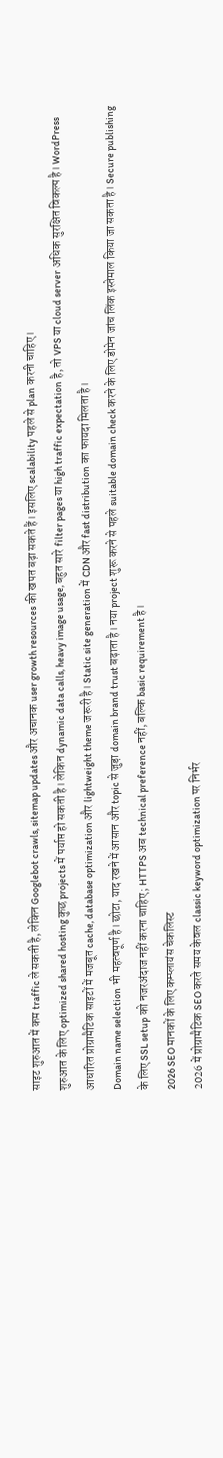साइट शुरुआत में कम traffic ले सकती है, लेकिन Googlebot crawls, sitemap updates और अचानक user growth resources की खपत बढ़ा सकते हैं। इसलिए scalability पहले से plan करनी चाहिए।
शुरुआत के लिए optimized shared hosting कुछ projects में पर्याप्त हो सकती है। लेकिन dynamic data calls, heavy image usage, बहुत सारे filter pages या high traffic expectation है, तो VPS या cloud server अधिक सुरक्षित विकल्प है। WordPress आधारित प्रोग्रामैटिक साइटों में मजबूत cache, database optimization और lightweight theme जरूरी है। Static site generation में CDN और fast distribution का फायदा मिलता है।
Domain name selection भी महत्वपूर्ण है। छोटा, याद रखने में आसान और topic से जुड़ा domain brand trust बढ़ाता है। नया project शुरू करने से पहले suitable domain check करने के लिए डोमेन जांच लिंक इस्तेमाल किया जा सकता है। Secure publishing के लिए SSL setup को नजरअंदाज नहीं करना चाहिए; HTTPS अब technical preference नहीं, बल्कि basic requirement है।
2026 SEO मानकों के लिए कम्प्लायंस चेकलिस्ट
2026 में प्रोग्रामैटिक SEO करते समय केवल classic keyword optimization पर निर्भर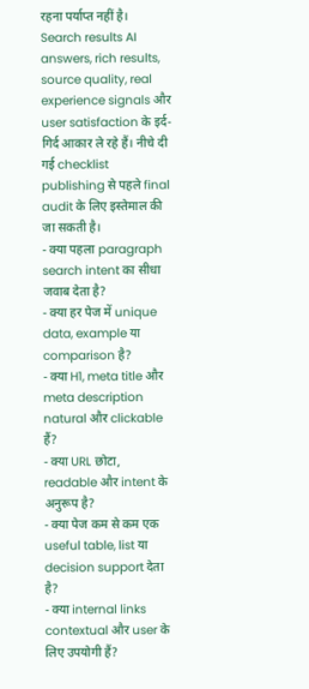रहना पर्याप्त नहीं है। Search results AI answers, rich results, source quality, real experience signals और user satisfaction के इर्द-गिर्द आकार ले रहे हैं। नीचे दी गई checklist publishing से पहले final audit के लिए इस्तेमाल की जा सकती है।
- क्या पहला paragraph search intent का सीधा जवाब देता है?
- क्या हर पेज में unique data, example या comparison है?
- क्या H1, meta title और meta description natural और clickable हैं?
- क्या URL छोटा, readable और intent के अनुरूप है?
- क्या पेज कम से कम एक useful table, list या decision support देता है?
- क्या internal links contextual और user के लिए उपयोगी हैं?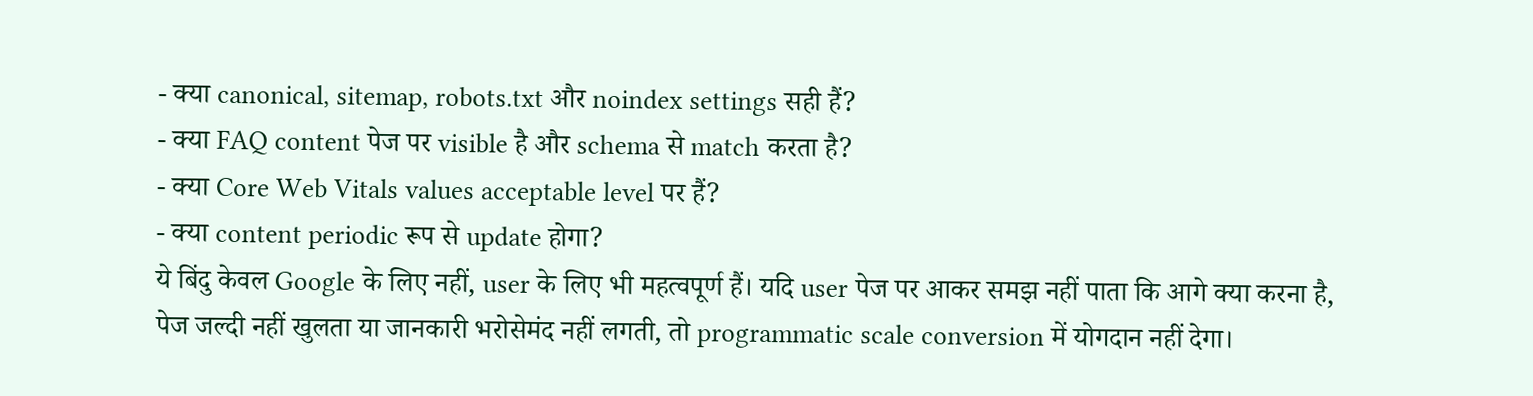- क्या canonical, sitemap, robots.txt और noindex settings सही हैं?
- क्या FAQ content पेज पर visible है और schema से match करता है?
- क्या Core Web Vitals values acceptable level पर हैं?
- क्या content periodic रूप से update होगा?
ये बिंदु केवल Google के लिए नहीं, user के लिए भी महत्वपूर्ण हैं। यदि user पेज पर आकर समझ नहीं पाता कि आगे क्या करना है, पेज जल्दी नहीं खुलता या जानकारी भरोसेमंद नहीं लगती, तो programmatic scale conversion में योगदान नहीं देगा।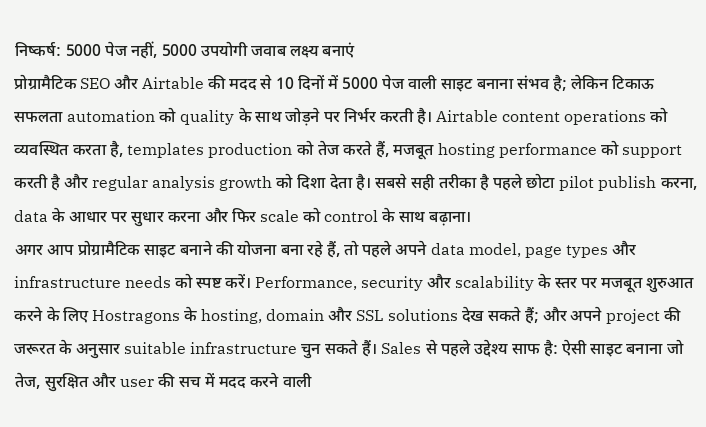निष्कर्ष: 5000 पेज नहीं, 5000 उपयोगी जवाब लक्ष्य बनाएं
प्रोग्रामैटिक SEO और Airtable की मदद से 10 दिनों में 5000 पेज वाली साइट बनाना संभव है; लेकिन टिकाऊ सफलता automation को quality के साथ जोड़ने पर निर्भर करती है। Airtable content operations को व्यवस्थित करता है, templates production को तेज करते हैं, मजबूत hosting performance को support करती है और regular analysis growth को दिशा देता है। सबसे सही तरीका है पहले छोटा pilot publish करना, data के आधार पर सुधार करना और फिर scale को control के साथ बढ़ाना।
अगर आप प्रोग्रामैटिक साइट बनाने की योजना बना रहे हैं, तो पहले अपने data model, page types और infrastructure needs को स्पष्ट करें। Performance, security और scalability के स्तर पर मजबूत शुरुआत करने के लिए Hostragons के hosting, domain और SSL solutions देख सकते हैं; और अपने project की जरूरत के अनुसार suitable infrastructure चुन सकते हैं। Sales से पहले उद्देश्य साफ है: ऐसी साइट बनाना जो तेज, सुरक्षित और user की सच में मदद करने वाली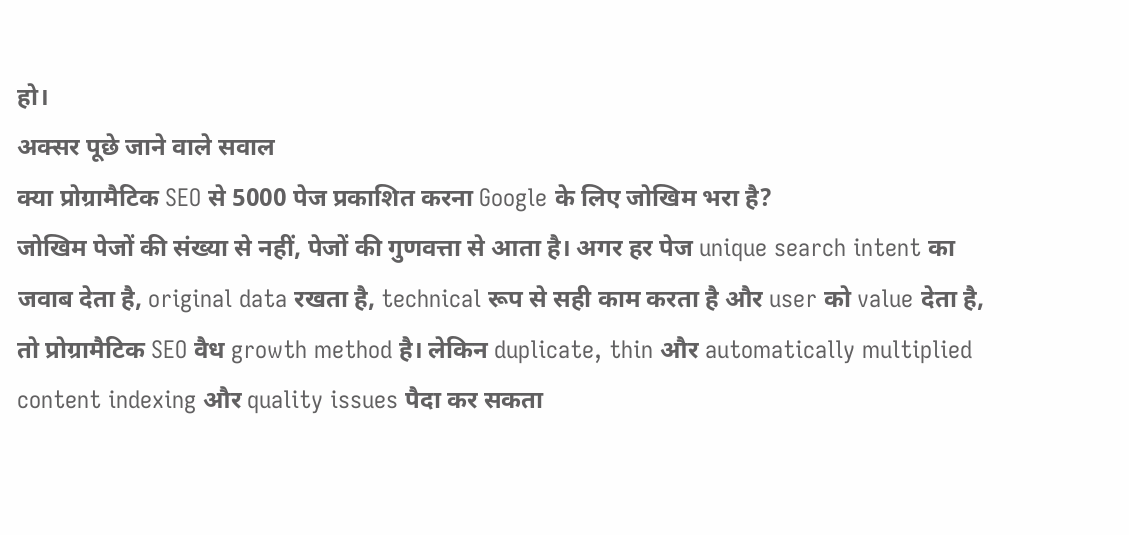हो।
अक्सर पूछे जाने वाले सवाल
क्या प्रोग्रामैटिक SEO से 5000 पेज प्रकाशित करना Google के लिए जोखिम भरा है?
जोखिम पेजों की संख्या से नहीं, पेजों की गुणवत्ता से आता है। अगर हर पेज unique search intent का जवाब देता है, original data रखता है, technical रूप से सही काम करता है और user को value देता है, तो प्रोग्रामैटिक SEO वैध growth method है। लेकिन duplicate, thin और automatically multiplied content indexing और quality issues पैदा कर सकता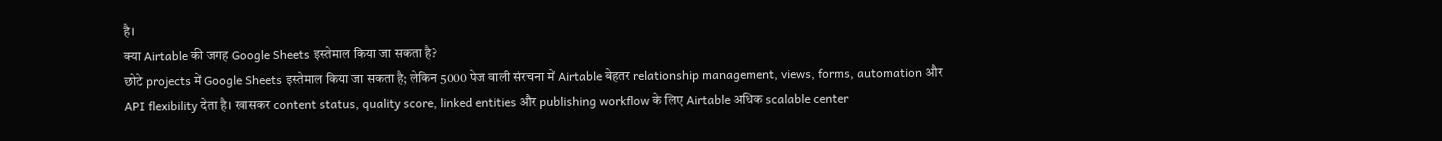है।
क्या Airtable की जगह Google Sheets इस्तेमाल किया जा सकता है?
छोटे projects में Google Sheets इस्तेमाल किया जा सकता है; लेकिन 5000 पेज वाली संरचना में Airtable बेहतर relationship management, views, forms, automation और API flexibility देता है। खासकर content status, quality score, linked entities और publishing workflow के लिए Airtable अधिक scalable center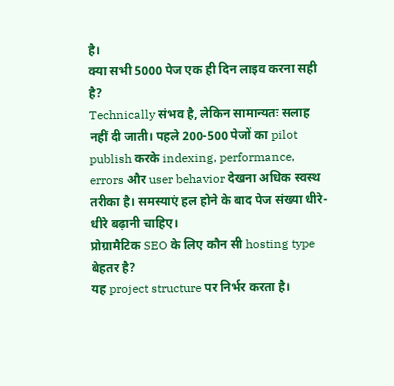है।
क्या सभी 5000 पेज एक ही दिन लाइव करना सही है?
Technically संभव है, लेकिन सामान्यतः सलाह नहीं दी जाती। पहले 200-500 पेजों का pilot publish करके indexing, performance, errors और user behavior देखना अधिक स्वस्थ तरीका है। समस्याएं हल होने के बाद पेज संख्या धीरे-धीरे बढ़ानी चाहिए।
प्रोग्रामैटिक SEO के लिए कौन सी hosting type बेहतर है?
यह project structure पर निर्भर करता है।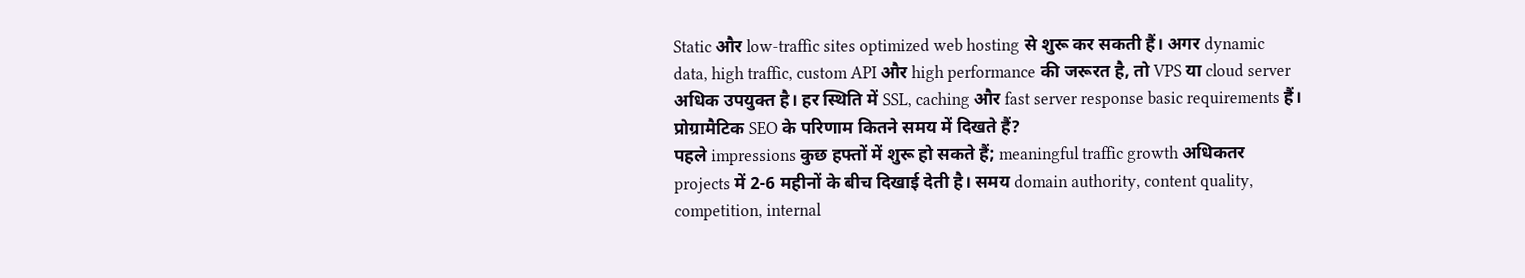Static और low-traffic sites optimized web hosting से शुरू कर सकती हैं। अगर dynamic data, high traffic, custom API और high performance की जरूरत है, तो VPS या cloud server अधिक उपयुक्त है। हर स्थिति में SSL, caching और fast server response basic requirements हैं।
प्रोग्रामैटिक SEO के परिणाम कितने समय में दिखते हैं?
पहले impressions कुछ हफ्तों में शुरू हो सकते हैं; meaningful traffic growth अधिकतर projects में 2-6 महीनों के बीच दिखाई देती है। समय domain authority, content quality, competition, internal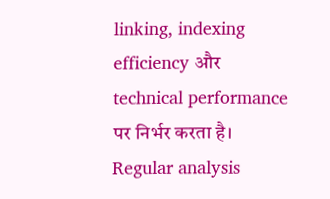linking, indexing efficiency और technical performance पर निर्भर करता है। Regular analysis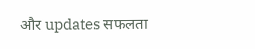और updates सफलता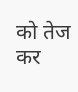को तेज कर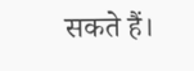सकते हैं।